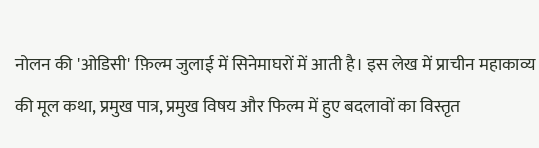नोलन की 'ओडिसी' फ़िल्म जुलाई में सिनेमाघरों में आती है। इस लेख में प्राचीन महाकाव्य की मूल कथा, प्रमुख पात्र, प्रमुख विषय और फिल्म में हुए बदलावों का विस्तृत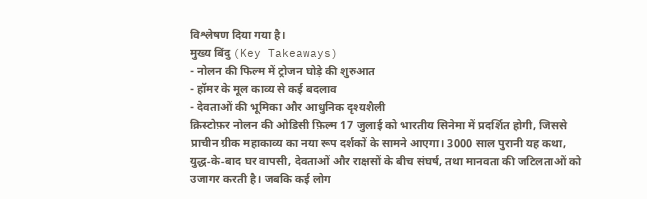विश्लेषण दिया गया है।
मुख्य बिंदु (Key Takeaways)
- नोलन की फिल्म में ट्रोजन घोड़े की शुरुआत
- हॉमर के मूल काव्य से कई बदलाव
- देवताओं की भूमिका और आधुनिक दृश्यशैली
क्रिस्टोफ़र नोलन की ओडिसी फ़िल्म 17 जुलाई को भारतीय सिनेमा में प्रदर्शित होगी, जिससे प्राचीन ग्रीक महाकाव्य का नया रूप दर्शकों के सामने आएगा। 3000 साल पुरानी यह कथा, युद्ध‑के‑बाद घर वापसी, देवताओं और राक्षसों के बीच संघर्ष, तथा मानवता की जटिलताओं को उजागर करती है। जबकि कई लोग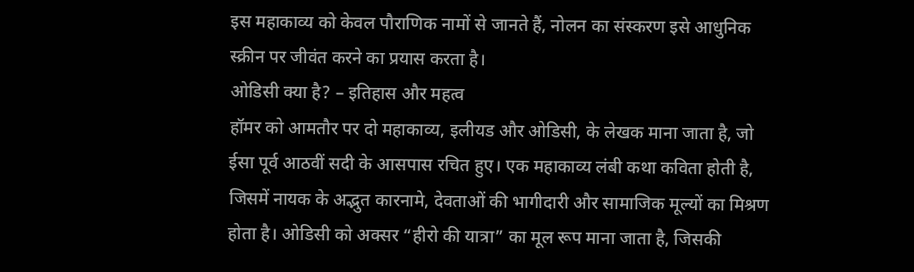इस महाकाव्य को केवल पौराणिक नामों से जानते हैं, नोलन का संस्करण इसे आधुनिक स्क्रीन पर जीवंत करने का प्रयास करता है।
ओडिसी क्या है? – इतिहास और महत्व
हॉमर को आमतौर पर दो महाकाव्य, इलीयड और ओडिसी, के लेखक माना जाता है, जो ईसा पूर्व आठवीं सदी के आसपास रचित हुए। एक महाकाव्य लंबी कथा कविता होती है, जिसमें नायक के अद्भुत कारनामे, देवताओं की भागीदारी और सामाजिक मूल्यों का मिश्रण होता है। ओडिसी को अक्सर “हीरो की यात्रा” का मूल रूप माना जाता है, जिसकी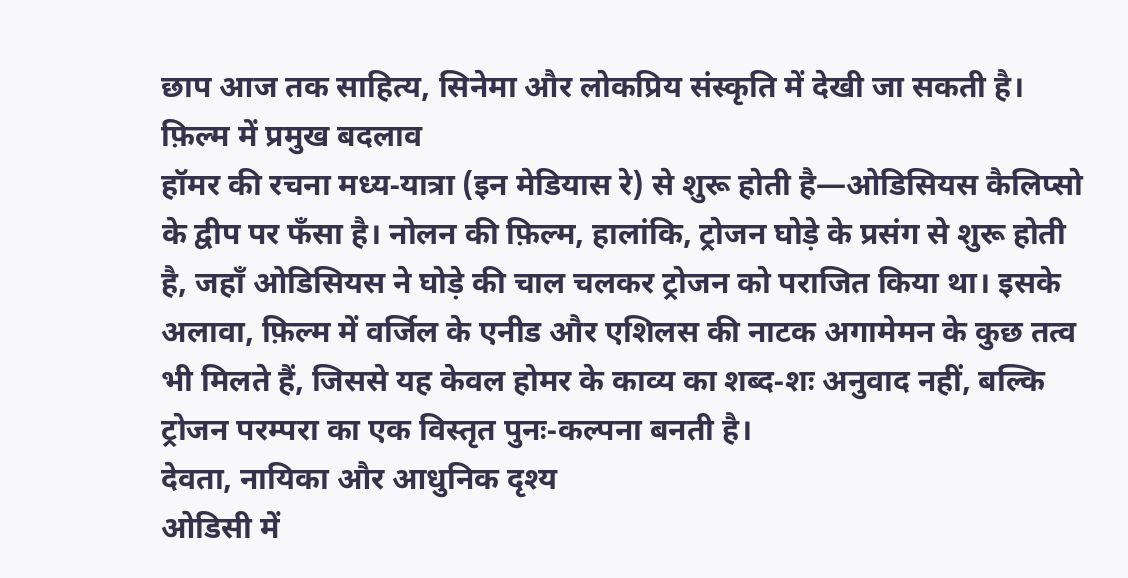छाप आज तक साहित्य, सिनेमा और लोकप्रिय संस्कृति में देखी जा सकती है।
फ़िल्म में प्रमुख बदलाव
हॉमर की रचना मध्य‑यात्रा (इन मेडियास रे) से शुरू होती है—ओडिसियस कैलिप्सो के द्वीप पर फँसा है। नोलन की फ़िल्म, हालांकि, ट्रोजन घोड़े के प्रसंग से शुरू होती है, जहाँ ओडिसियस ने घोड़े की चाल चलकर ट्रोजन को पराजित किया था। इसके अलावा, फ़िल्म में वर्जिल के एनीड और एशिलस की नाटक अगामेमन के कुछ तत्व भी मिलते हैं, जिससे यह केवल होमर के काव्य का शब्द‑शः अनुवाद नहीं, बल्कि ट्रोजन परम्परा का एक विस्तृत पुनः‑कल्पना बनती है।
देवता, नायिका और आधुनिक दृश्य
ओडिसी में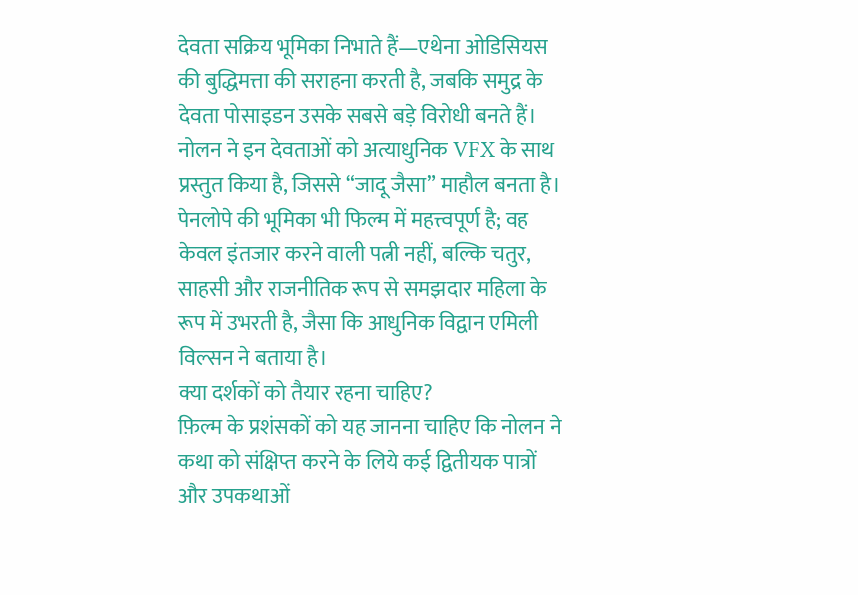देवता सक्रिय भूमिका निभाते हैं—एथेना ओडिसियस की बुद्धिमत्ता की सराहना करती है, जबकि समुद्र के देवता पोसाइडन उसके सबसे बड़े विरोधी बनते हैं। नोलन ने इन देवताओं को अत्याधुनिक VFX के साथ प्रस्तुत किया है, जिससे “जादू जैसा” माहौल बनता है। पेनलोपे की भूमिका भी फिल्म में महत्त्वपूर्ण है; वह केवल इंतजार करने वाली पत्नी नहीं, बल्कि चतुर, साहसी और राजनीतिक रूप से समझदार महिला के रूप में उभरती है, जैसा कि आधुनिक विद्वान एमिली विल्सन ने बताया है।
क्या दर्शकों को तैयार रहना चाहिए?
फ़िल्म के प्रशंसकों को यह जानना चाहिए कि नोलन ने कथा को संक्षिप्त करने के लिये कई द्वितीयक पात्रों और उपकथाओं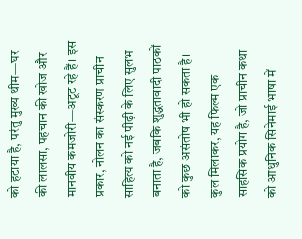को हटाया है, परंतु मुख्य थीम—घर की लालसा, पहचान की खोज और मानवीय कमजोरी—अटूट रहे हैं। इस प्रकार, नोलन का संस्करण प्राचीन साहित्य को नई पीढ़ी के लिए सुलभ बनाता है, जबकि शुद्धतावादी पाठकों को कुछ असंतोष भी हो सकता है। कुल मिलाकर, यह फिल्म एक साहसिक प्रयोग है, जो प्राचीन कथा को आधुनिक सिनेमाई भाषा में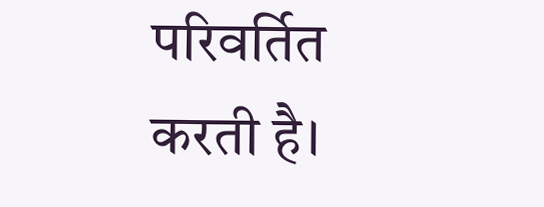परिवर्तित करती है।